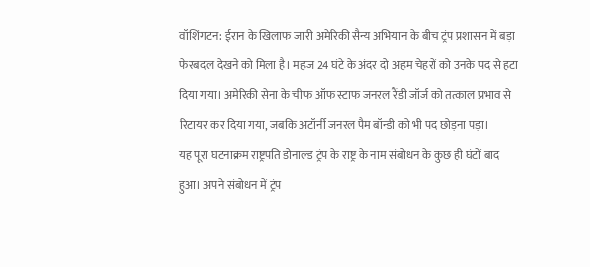वॉशिंगटन: ईरान के खिलाफ जारी अमेरिकी सैन्य अभियान के बीच ट्रंप प्रशासन में बड़ा फेरबदल देखने को मिला है। महज 24 घंटे के अंदर दो अहम चेहरों को उनके पद से हटा दिया गया। अमेरिकी सेना के चीफ ऑफ स्टाफ जनरल रैंडी जॉर्ज को तत्काल प्रभाव से रिटायर कर दिया गया, जबकि अटॉर्नी जनरल पैम बॉन्डी को भी पद छोड़ना पड़ा।
यह पूरा घटनाक्रम राष्ट्रपति डोनाल्ड ट्रंप के राष्ट्र के नाम संबोधन के कुछ ही घंटों बाद हुआ। अपने संबोधन में ट्रंप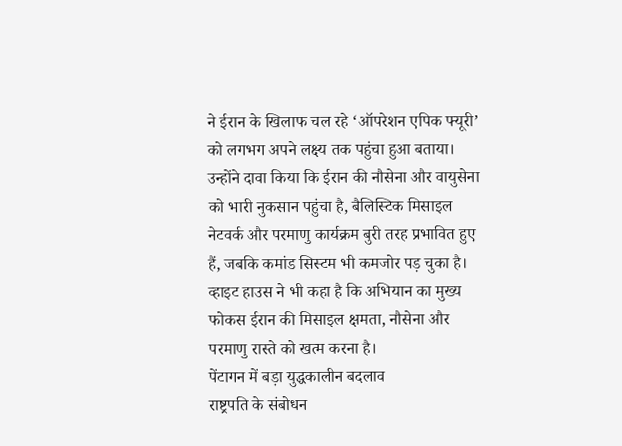ने ईरान के खिलाफ चल रहे ‘ऑपरेशन एपिक फ्यूरी’ को लगभग अपने लक्ष्य तक पहुंचा हुआ बताया। उन्होंने दावा किया कि ईरान की नौसेना और वायुसेना को भारी नुकसान पहुंचा है, बैलिस्टिक मिसाइल नेटवर्क और परमाणु कार्यक्रम बुरी तरह प्रभावित हुए हैं, जबकि कमांड सिस्टम भी कमजोर पड़ चुका है। व्हाइट हाउस ने भी कहा है कि अभियान का मुख्य फोकस ईरान की मिसाइल क्षमता, नौसेना और परमाणु रास्ते को खत्म करना है।
पेंटागन में बड़ा युद्धकालीन बदलाव
राष्ट्रपति के संबोधन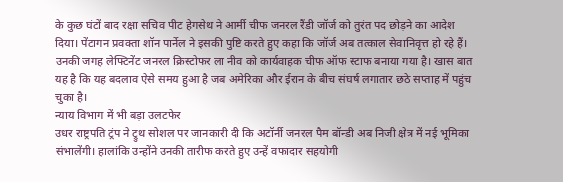के कुछ घंटों बाद रक्षा सचिव पीट हेगसेथ ने आर्मी चीफ जनरल रैंडी जॉर्ज को तुरंत पद छोड़ने का आदेश दिया। पेंटागन प्रवक्ता शॉन पार्नेल ने इसकी पुष्टि करते हुए कहा कि जॉर्ज अब तत्काल सेवानिवृत्त हो रहे हैं। उनकी जगह लेफ्टिनेंट जनरल क्रिस्टोफर ला नीव को कार्यवाहक चीफ ऑफ स्टाफ बनाया गया है। खास बात यह है कि यह बदलाव ऐसे समय हुआ है जब अमेरिका और ईरान के बीच संघर्ष लगातार छठे सप्ताह में पहुंच चुका है।
न्याय विभाग में भी बड़ा उलटफेर
उधर राष्ट्रपति ट्रंप ने ट्रुथ सोशल पर जानकारी दी कि अटॉर्नी जनरल पैम बॉन्डी अब निजी क्षेत्र में नई भूमिका संभालेंगी। हालांकि उन्होंने उनकी तारीफ करते हुए उन्हें वफादार सहयोगी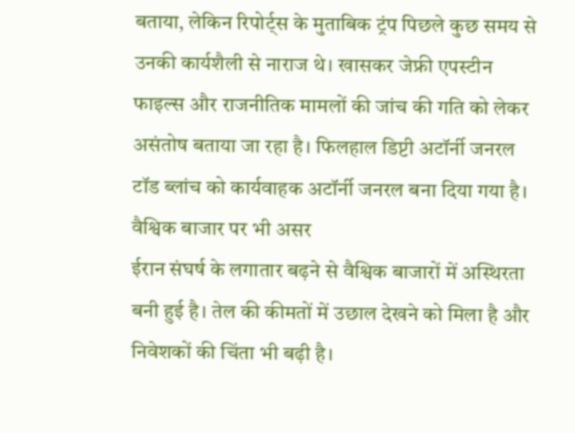बताया, लेकिन रिपोर्ट्स के मुताबिक ट्रंप पिछले कुछ समय से उनकी कार्यशैली से नाराज थे। खासकर जेफ्री एपस्टीन फाइल्स और राजनीतिक मामलों की जांच की गति को लेकर असंतोष बताया जा रहा है। फिलहाल डिप्टी अटॉर्नी जनरल टॉड ब्लांच को कार्यवाहक अटॉर्नी जनरल बना दिया गया है।
वैश्विक बाजार पर भी असर
ईरान संघर्ष के लगातार बढ़ने से वैश्विक बाजारों में अस्थिरता बनी हुई है। तेल की कीमतों में उछाल देखने को मिला है और निवेशकों की चिंता भी बढ़ी है।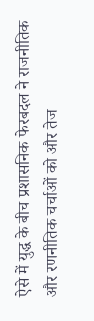ऐसे में युद्ध के बीच प्रशासनिक फेरबदल ने राजनीतिक और रणनीतिक चर्चाओं को और तेज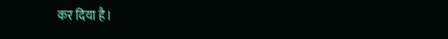कर दिया है।